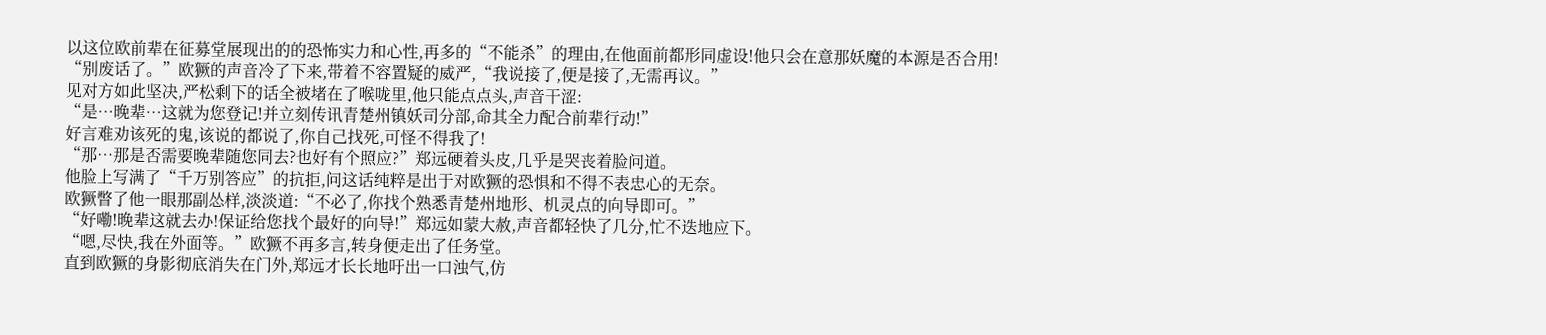以这位欧前辈在征募堂展现出的的恐怖实力和心性,再多的“不能杀”的理由,在他面前都形同虚设!他只会在意那妖魔的本源是否合用!
“别废话了。”欧獗的声音冷了下来,带着不容置疑的威严,“我说接了,便是接了,无需再议。”
见对方如此坚决,严松剩下的话全被堵在了喉咙里,他只能点点头,声音干涩:
“是…晚辈…这就为您登记!并立刻传讯青楚州镇妖司分部,命其全力配合前辈行动!”
好言难劝该死的鬼,该说的都说了,你自己找死,可怪不得我了!
“那…那是否需要晚辈随您同去?也好有个照应?”郑远硬着头皮,几乎是哭丧着脸问道。
他脸上写满了“千万别答应”的抗拒,问这话纯粹是出于对欧獗的恐惧和不得不表忠心的无奈。
欧獗瞥了他一眼那副怂样,淡淡道:“不必了,你找个熟悉青楚州地形、机灵点的向导即可。”
“好嘞!晚辈这就去办!保证给您找个最好的向导!”郑远如蒙大赦,声音都轻快了几分,忙不迭地应下。
“嗯,尽快,我在外面等。”欧獗不再多言,转身便走出了任务堂。
直到欧獗的身影彻底消失在门外,郑远才长长地吁出一口浊气,仿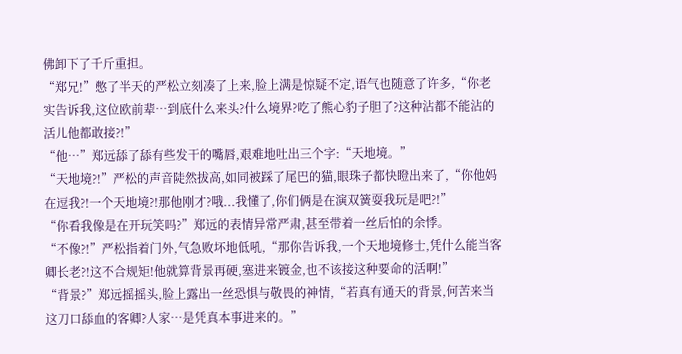佛卸下了千斤重担。
“郑兄!”憋了半天的严松立刻凑了上来,脸上满是惊疑不定,语气也随意了许多,“你老实告诉我,这位欧前辈…到底什么来头?什么境界?吃了熊心豹子胆了?这种沾都不能沾的活儿他都敢接?!”
“他…”郑远舔了舔有些发干的嘴唇,艰难地吐出三个字:“天地境。”
“天地境?!”严松的声音陡然拔高,如同被踩了尾巴的猫,眼珠子都快瞪出来了,“你他妈在逗我?!一个天地境?!那他刚才?哦...我懂了,你们俩是在演双簧耍我玩是吧?!”
“你看我像是在开玩笑吗?”郑远的表情异常严肃,甚至带着一丝后怕的余悸。
“不像?!”严松指着门外,气急败坏地低吼,“那你告诉我,一个天地境修士,凭什么能当客卿长老?!这不合规矩!他就算背景再硬,塞进来镀金,也不该接这种要命的活啊!”
“背景?”郑远摇摇头,脸上露出一丝恐惧与敬畏的神情,“若真有通天的背景,何苦来当这刀口舔血的客卿?人家…是凭真本事进来的。”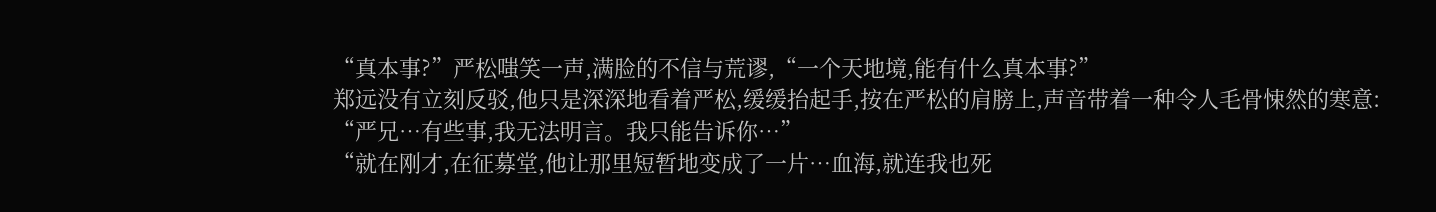“真本事?”严松嗤笑一声,满脸的不信与荒谬,“一个天地境,能有什么真本事?”
郑远没有立刻反驳,他只是深深地看着严松,缓缓抬起手,按在严松的肩膀上,声音带着一种令人毛骨悚然的寒意:
“严兄…有些事,我无法明言。我只能告诉你…”
“就在刚才,在征募堂,他让那里短暂地变成了一片…血海,就连我也死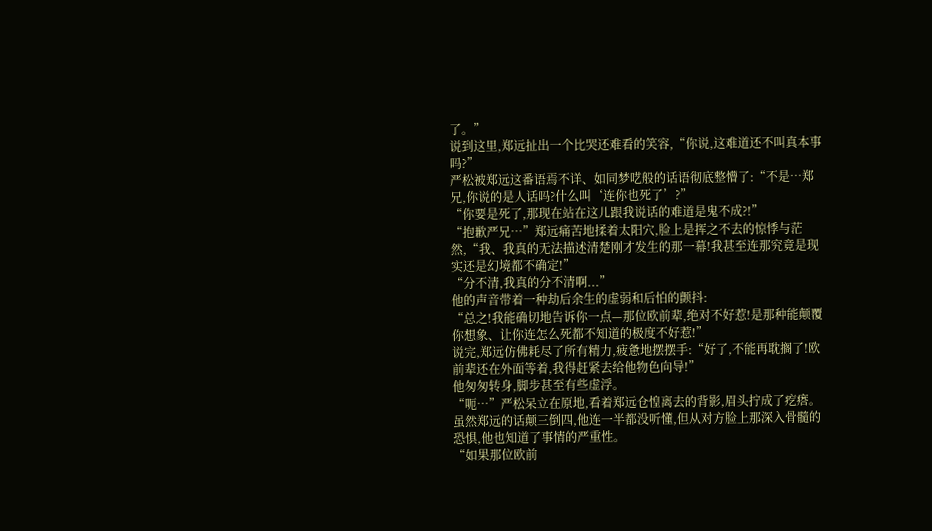了。”
说到这里,郑远扯出一个比哭还难看的笑容,“你说,这难道还不叫真本事吗?”
严松被郑远这番语焉不详、如同梦呓般的话语彻底整懵了:“不是…郑兄,你说的是人话吗?什么叫‘连你也死了’?”
“你要是死了,那现在站在这儿跟我说话的难道是鬼不成?!”
“抱歉严兄…”郑远痛苦地揉着太阳穴,脸上是挥之不去的惊悸与茫然,“我、我真的无法描述清楚刚才发生的那一幕!我甚至连那究竟是现实还是幻境都不确定!”
“分不清,我真的分不清啊...”
他的声音带着一种劫后余生的虚弱和后怕的颤抖:
“总之!我能确切地告诉你一点—那位欧前辈,绝对不好惹!是那种能颠覆你想象、让你连怎么死都不知道的极度不好惹!”
说完,郑远仿佛耗尽了所有精力,疲惫地摆摆手:“好了,不能再耽搁了!欧前辈还在外面等着,我得赶紧去给他物色向导!”
他匆匆转身,脚步甚至有些虚浮。
“呃…”严松呆立在原地,看着郑远仓惶离去的背影,眉头拧成了疙瘩。
虽然郑远的话颠三倒四,他连一半都没听懂,但从对方脸上那深入骨髓的恐惧,他也知道了事情的严重性。
“如果那位欧前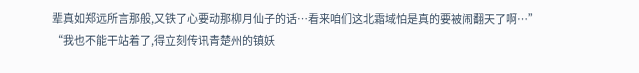辈真如郑远所言那般,又铁了心要动那柳月仙子的话…看来咱们这北霜域怕是真的要被闹翻天了啊…”
“我也不能干站着了,得立刻传讯青楚州的镇妖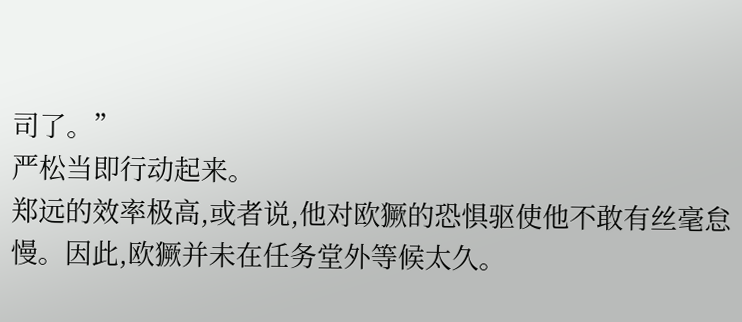司了。”
严松当即行动起来。
郑远的效率极高,或者说,他对欧獗的恐惧驱使他不敢有丝毫怠慢。因此,欧獗并未在任务堂外等候太久。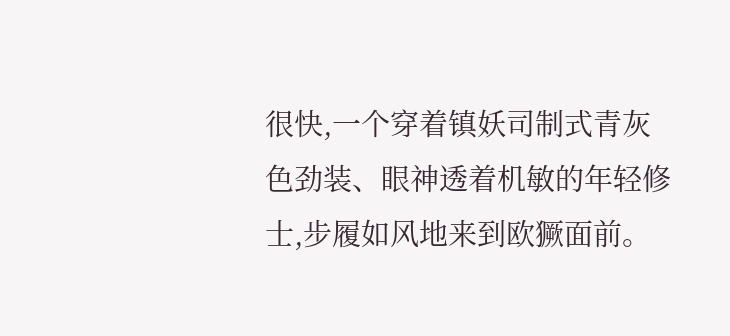很快,一个穿着镇妖司制式青灰色劲装、眼神透着机敏的年轻修士,步履如风地来到欧獗面前。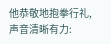他恭敬地抱拳行礼,声音清晰有力: